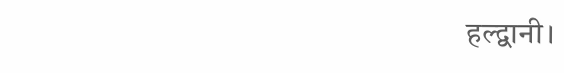हल्द्वानी।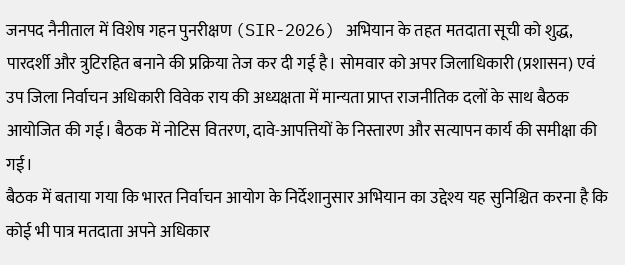जनपद नैनीताल में विशेष गहन पुनरीक्षण (SIR-2026) अभियान के तहत मतदाता सूची को शुद्ध, पारदर्शी और त्रुटिरहित बनाने की प्रक्रिया तेज कर दी गई है। सोमवार को अपर जिलाधिकारी (प्रशासन) एवं उप जिला निर्वाचन अधिकारी विवेक राय की अध्यक्षता में मान्यता प्राप्त राजनीतिक दलों के साथ बैठक आयोजित की गई। बैठक में नोटिस वितरण, दावे-आपत्तियों के निस्तारण और सत्यापन कार्य की समीक्षा की गई।
बैठक में बताया गया कि भारत निर्वाचन आयोग के निर्देशानुसार अभियान का उद्देश्य यह सुनिश्चित करना है कि कोई भी पात्र मतदाता अपने अधिकार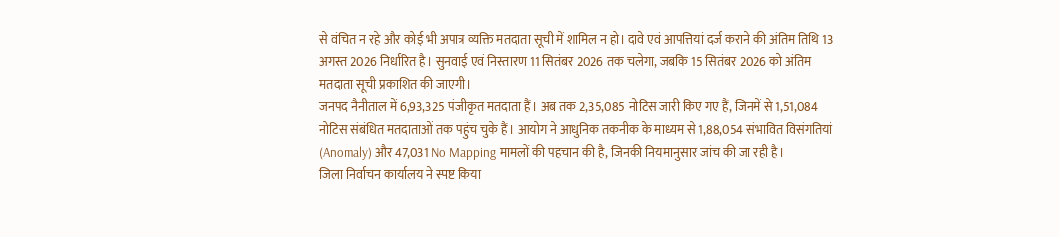से वंचित न रहे और कोई भी अपात्र व्यक्ति मतदाता सूची में शामिल न हो। दावे एवं आपत्तियां दर्ज कराने की अंतिम तिथि 13 अगस्त 2026 निर्धारित है। सुनवाई एवं निस्तारण 11 सितंबर 2026 तक चलेगा, जबकि 15 सितंबर 2026 को अंतिम मतदाता सूची प्रकाशित की जाएगी।
जनपद नैनीताल में 6,93,325 पंजीकृत मतदाता हैं। अब तक 2,35,085 नोटिस जारी किए गए हैं, जिनमें से 1,51,084 नोटिस संबंधित मतदाताओं तक पहुंच चुके हैं। आयोग ने आधुनिक तकनीक के माध्यम से 1,88,054 संभावित विसंगतियां (Anomaly) और 47,031 No Mapping मामलों की पहचान की है, जिनकी नियमानुसार जांच की जा रही है।
जिला निर्वाचन कार्यालय ने स्पष्ट किया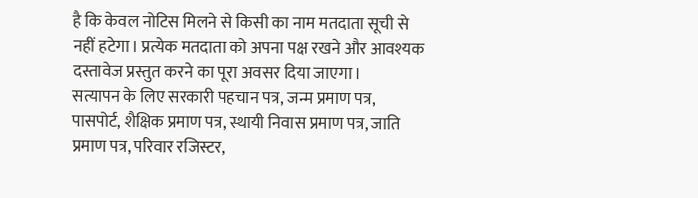है कि केवल नोटिस मिलने से किसी का नाम मतदाता सूची से नहीं हटेगा। प्रत्येक मतदाता को अपना पक्ष रखने और आवश्यक दस्तावेज प्रस्तुत करने का पूरा अवसर दिया जाएगा।
सत्यापन के लिए सरकारी पहचान पत्र, जन्म प्रमाण पत्र, पासपोर्ट, शैक्षिक प्रमाण पत्र, स्थायी निवास प्रमाण पत्र, जाति प्रमाण पत्र, परिवार रजिस्टर,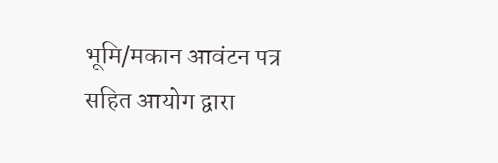भूमि/मकान आवंटन पत्र सहित आयोग द्वारा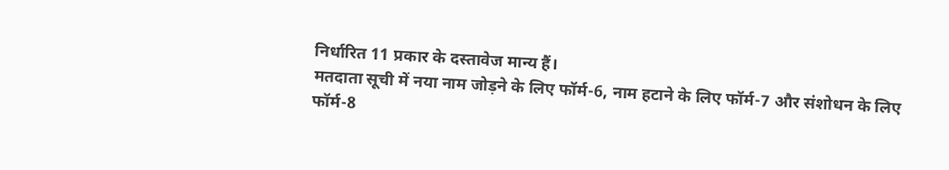निर्धारित 11 प्रकार के दस्तावेज मान्य हैं।
मतदाता सूची में नया नाम जोड़ने के लिए फॉर्म-6, नाम हटाने के लिए फॉर्म-7 और संशोधन के लिए फॉर्म-8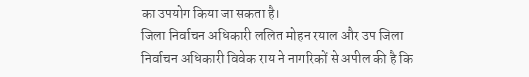का उपयोग किया जा सकता है।
जिला निर्वाचन अधिकारी ललित मोहन रयाल और उप जिला निर्वाचन अधिकारी विवेक राय ने नागरिकों से अपील की है कि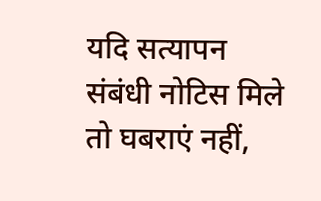यदि सत्यापन संबंधी नोटिस मिले तो घबराएं नहीं,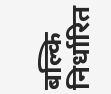बल्कि निर्धारित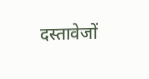दस्तावेजों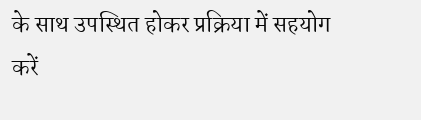के साथ उपस्थित होकर प्रक्रिया में सहयोग करें